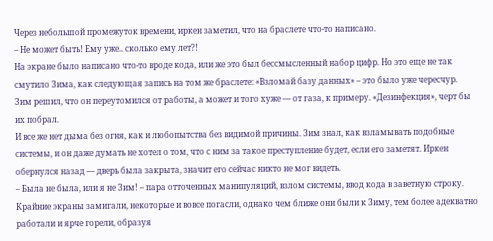Через небольшой промежуток времени, иркен заметил, что на браслете что-то написано.
– Не может быть! Ему уже.. сколько ему лет?!
На экране было написано что-то вроде кода, или же это был бессмысленный набор цифр. Но это еще не так смутило Зима, как следующая запись на том же браслете: «Взломай базу данных» – это было уже чересчур.
Зим решил, что он переутомился от работы, а может и того хуже — от газа, к примеру. «Дезинфекция», черт бы их побрал.
И все же нет дыма без огня, как и любопытства без видимой причины. Зим знал, как взламывать подобные системы, и он даже думать не хотел о том, что с ним за такое преступление будет, если его заметят. Иркен обернулся назад — дверь была закрыта, значит его сейчас никто не мог видеть.
– Была не была, или я не Зим! – пара отточенных манипуляций, взлом системы, ввод кода в заветную строку.
Крайние экраны замигали, некоторые и вовсе погасли, однако чем ближе они были к Зиму, тем более адекватно работали и ярче горели, образуя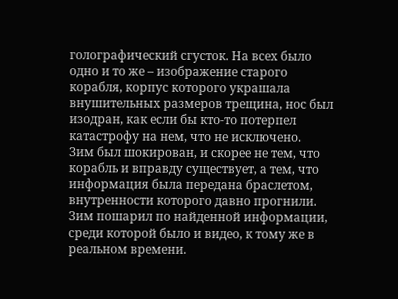голографический сгусток. На всех было одно и то же – изображение старого корабля, корпус которого украшала внушительных размеров трещина, нос был изодран, как если бы кто-то потерпел катастрофу на нем, что не исключено.
Зим был шокирован, и скорее не тем, что корабль и вправду существует, а тем, что информация была передана браслетом, внутренности которого давно прогнили. Зим пошарил по найденной информации, среди которой было и видео, к тому же в реальном времени.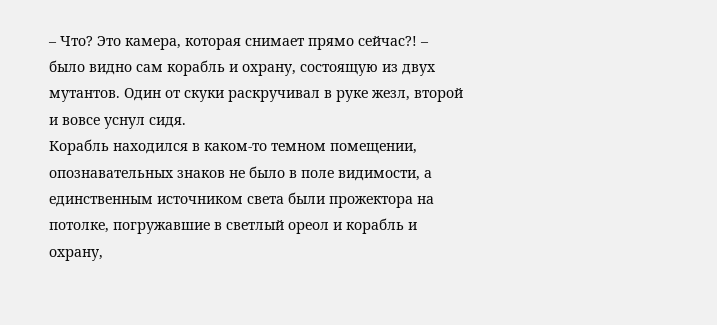– Что? Это камера, которая снимает прямо сейчас?! – было видно сам корабль и охрану, состоящую из двух мутантов. Один от скуки раскручивал в руке жезл, второй и вовсе уснул сидя.
Корабль находился в каком-то темном помещении, опознавательных знаков не было в поле видимости, а единственным источником света были прожектора на потолке, погружавшие в светлый ореол и корабль и охрану,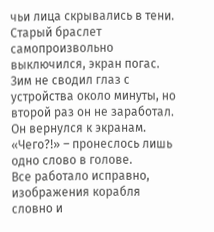чьи лица скрывались в тени.
Старый браслет самопроизвольно выключился, экран погас. Зим не сводил глаз с устройства около минуты, но второй раз он не заработал. Он вернулся к экранам.
«Чего?!» – пронеслось лишь одно слово в голове.
Все работало исправно, изображения корабля словно и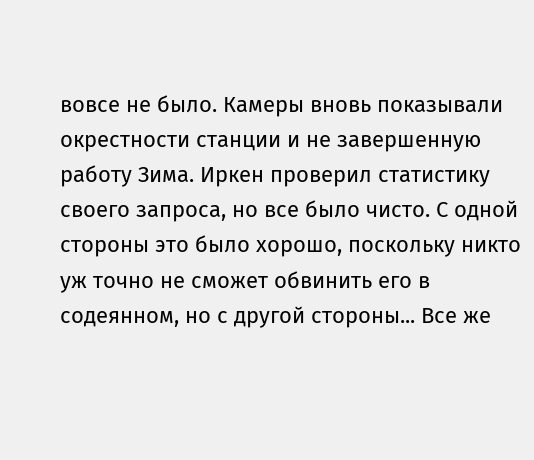вовсе не было. Камеры вновь показывали окрестности станции и не завершенную работу Зима. Иркен проверил статистику своего запроса, но все было чисто. С одной стороны это было хорошо, поскольку никто уж точно не сможет обвинить его в содеянном, но с другой стороны... Все же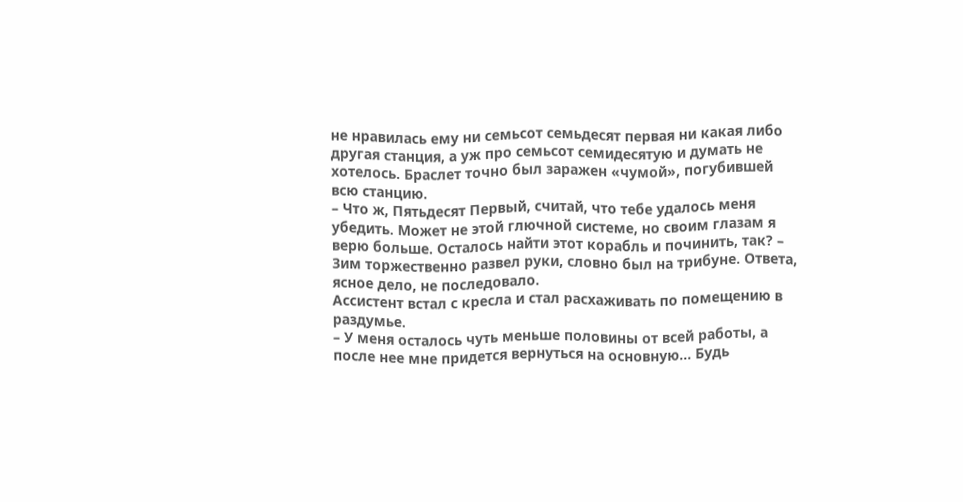не нравилась ему ни семьсот семьдесят первая ни какая либо другая станция, а уж про семьсот семидесятую и думать не хотелось. Браслет точно был заражен «чумой», погубившей всю станцию.
– Что ж, Пятьдесят Первый, считай, что тебе удалось меня убедить. Может не этой глючной системе, но своим глазам я верю больше. Осталось найти этот корабль и починить, так? – Зим торжественно развел руки, словно был на трибуне. Ответа, ясное дело, не последовало.
Ассистент встал с кресла и стал расхаживать по помещению в раздумье.
– У меня осталось чуть меньше половины от всей работы, а после нее мне придется вернуться на основную... Будь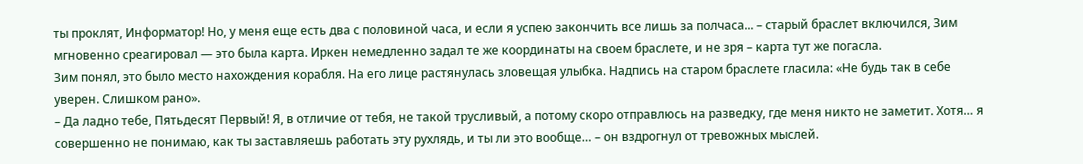ты проклят, Информатор! Но, у меня еще есть два с половиной часа, и если я успею закончить все лишь за полчаса... – старый браслет включился, Зим мгновенно среагировал — это была карта. Иркен немедленно задал те же координаты на своем браслете, и не зря – карта тут же погасла.
Зим понял, это было место нахождения корабля. На его лице растянулась зловещая улыбка. Надпись на старом браслете гласила: «Не будь так в себе уверен. Слишком рано».
– Да ладно тебе, Пятьдесят Первый! Я, в отличие от тебя, не такой трусливый, а потому скоро отправлюсь на разведку, где меня никто не заметит. Хотя… я совершенно не понимаю, как ты заставляешь работать эту рухлядь, и ты ли это вообще… – он вздрогнул от тревожных мыслей.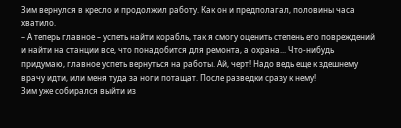Зим вернулся в кресло и продолжил работу. Как он и предполагал, половины часа хватило.
– А теперь главное – успеть найти корабль, так я смогу оценить степень его повреждений и найти на станции все, что понадобится для ремонта, а охрана... Что-нибудь придумаю, главное успеть вернуться на работы. Ай, черт! Надо ведь еще к здешнему врачу идти, или меня туда за ноги потащат. После разведки сразу к нему!
Зим уже собирался выйти из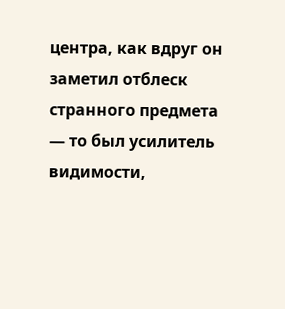центра, как вдруг он заметил отблеск странного предмета — то был усилитель видимости,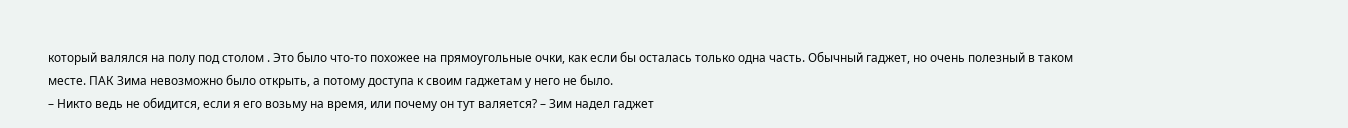который валялся на полу под столом . Это было что-то похожее на прямоугольные очки, как если бы осталась только одна часть. Обычный гаджет, но очень полезный в таком месте. ПАК Зима невозможно было открыть, а потому доступа к своим гаджетам у него не было.
– Никто ведь не обидится, если я его возьму на время, или почему он тут валяется? – Зим надел гаджет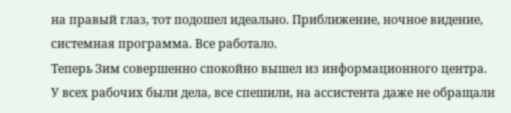на правый глаз, тот подошел идеально. Приближение, ночное видение, системная программа. Все работало.
Теперь Зим совершенно спокойно вышел из информационного центра.
У всех рабочих были дела, все спешили, на ассистента даже не обращали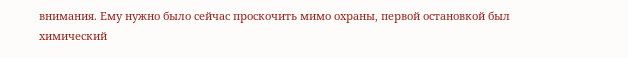внимания. Ему нужно было сейчас проскочить мимо охраны, первой остановкой был химический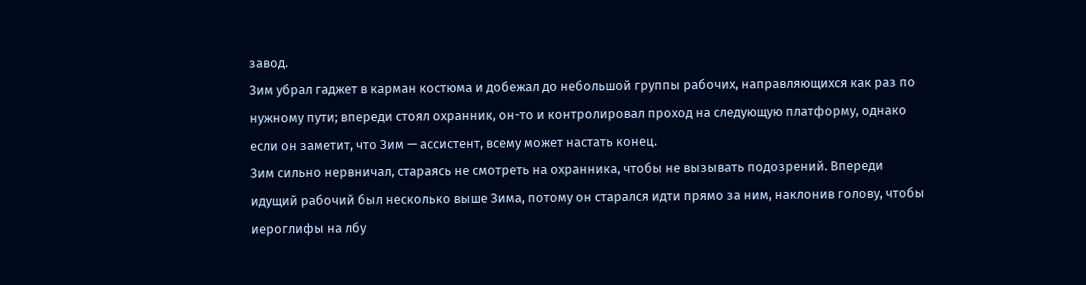завод.
Зим убрал гаджет в карман костюма и добежал до небольшой группы рабочих, направляющихся как раз по нужному пути; впереди стоял охранник, он-то и контролировал проход на следующую платформу, однако если он заметит, что Зим — ассистент, всему может настать конец.
Зим сильно нервничал, стараясь не смотреть на охранника, чтобы не вызывать подозрений. Впереди идущий рабочий был несколько выше Зима, потому он старался идти прямо за ним, наклонив голову, чтобы иероглифы на лбу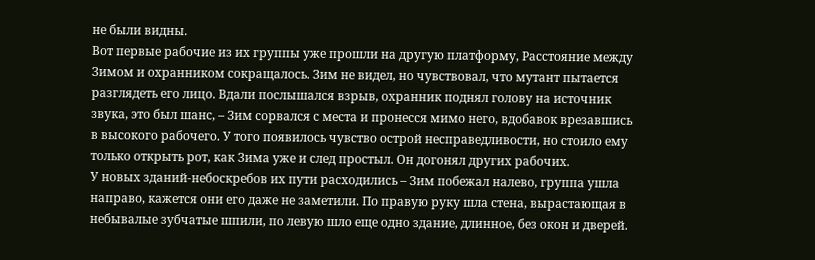не были видны.
Вот первые рабочие из их группы уже прошли на другую платформу, Расстояние между Зимом и охранником сокращалось. Зим не видел, но чувствовал, что мутант пытается разглядеть его лицо. Вдали послышался взрыв, охранник поднял голову на источник звука, это был шанс, – Зим сорвался с места и пронесся мимо него, вдобавок врезавшись в высокого рабочего. У того появилось чувство острой несправедливости, но стоило ему только открыть рот, как Зима уже и след простыл. Он догонял других рабочих.
У новых зданий-небоскребов их пути расходились – Зим побежал налево, группа ушла направо, кажется они его даже не заметили. По правую руку шла стена, вырастающая в небывалые зубчатые шпили, по левую шло еще одно здание, длинное, без окон и дверей.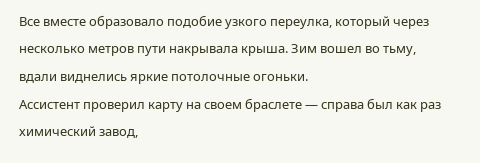Все вместе образовало подобие узкого переулка, который через несколько метров пути накрывала крыша. Зим вошел во тьму, вдали виднелись яркие потолочные огоньки.
Ассистент проверил карту на своем браслете — справа был как раз химический завод,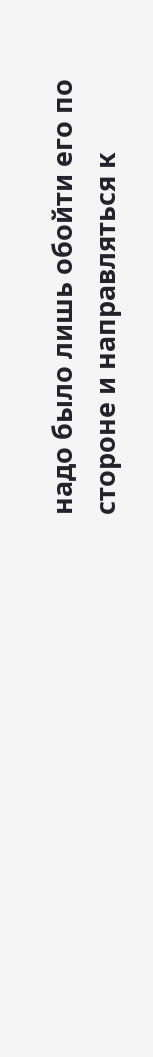надо было лишь обойти его по стороне и направляться к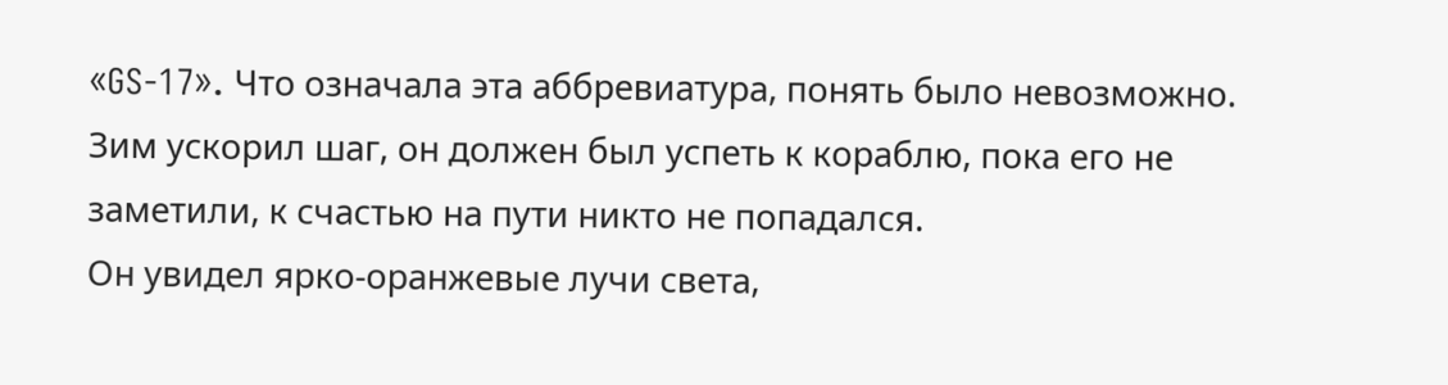«GS-17». Что означала эта аббревиатура, понять было невозможно. Зим ускорил шаг, он должен был успеть к кораблю, пока его не заметили, к счастью на пути никто не попадался.
Он увидел ярко-оранжевые лучи света,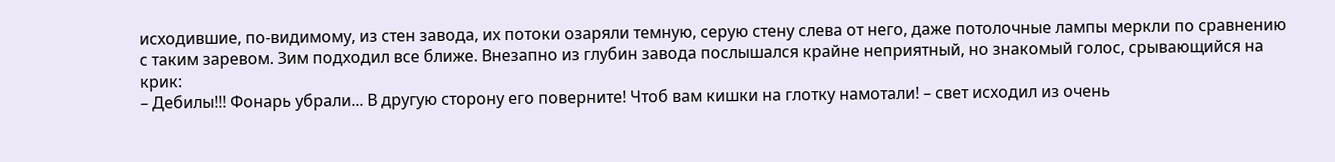исходившие, по-видимому, из стен завода, их потоки озаряли темную, серую стену слева от него, даже потолочные лампы меркли по сравнению с таким заревом. Зим подходил все ближе. Внезапно из глубин завода послышался крайне неприятный, но знакомый голос, срывающийся на крик:
– Дебилы!!! Фонарь убрали... В другую сторону его поверните! Чтоб вам кишки на глотку намотали! – свет исходил из очень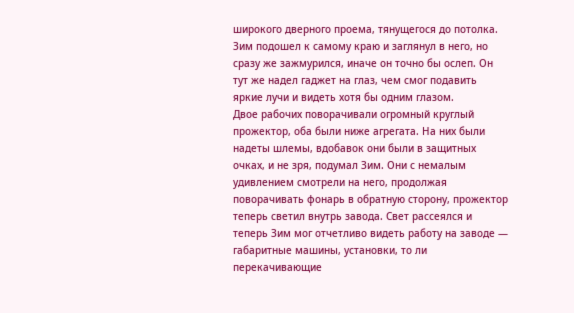широкого дверного проема, тянущегося до потолка. Зим подошел к самому краю и заглянул в него, но сразу же зажмурился, иначе он точно бы ослеп. Он тут же надел гаджет на глаз, чем смог подавить яркие лучи и видеть хотя бы одним глазом.
Двое рабочих поворачивали огромный круглый прожектор, оба были ниже агрегата. На них были надеты шлемы, вдобавок они были в защитных очках, и не зря, подумал Зим. Они с немалым удивлением смотрели на него, продолжая поворачивать фонарь в обратную сторону, прожектор теперь светил внутрь завода. Свет рассеялся и теперь Зим мог отчетливо видеть работу на заводе — габаритные машины, установки, то ли перекачивающие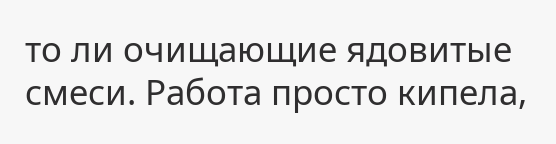то ли очищающие ядовитые смеси. Работа просто кипела,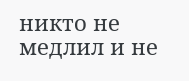никто не медлил и не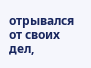отрывался от своих дел,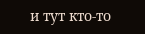и тут кто-то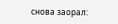снова заорал: